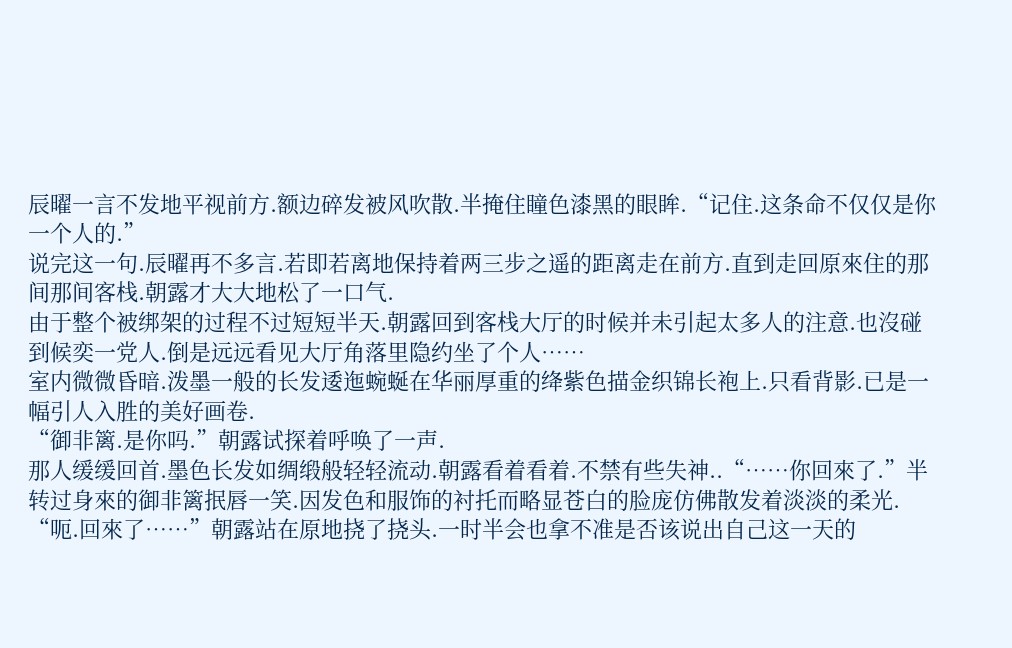辰曜一言不发地平视前方.额边碎发被风吹散.半掩住瞳色漆黑的眼眸.“记住.这条命不仅仅是你一个人的.”
说完这一句.辰曜再不多言.若即若离地保持着两三步之遥的距离走在前方.直到走回原來住的那间那间客栈.朝露才大大地松了一口气.
由于整个被绑架的过程不过短短半天.朝露回到客栈大厅的时候并未引起太多人的注意.也沒碰到候奕一党人.倒是远远看见大厅角落里隐约坐了个人……
室内微微昏暗.泼墨一般的长发逶迤蜿蜒在华丽厚重的绛紫色描金织锦长袍上.只看背影.已是一幅引人入胜的美好画卷.
“御非篱.是你吗.”朝露试探着呼唤了一声.
那人缓缓回首.墨色长发如绸缎般轻轻流动.朝露看着看着.不禁有些失神..“……你回來了.”半转过身來的御非篱抿唇一笑.因发色和服饰的衬托而略显苍白的脸庞仿佛散发着淡淡的柔光.
“呃.回來了……”朝露站在原地挠了挠头.一时半会也拿不准是否该说出自己这一天的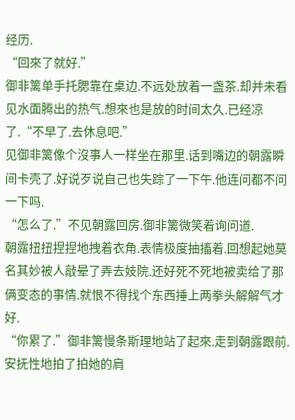经历.
“回來了就好.”
御非篱单手托腮靠在桌边.不远处放着一盏茶.却并未看见水面腾出的热气.想來也是放的时间太久.已经凉了.“不早了.去休息吧.”
见御非篱像个沒事人一样坐在那里.话到嘴边的朝露瞬间卡壳了.好说歹说自己也失踪了一下午.他连问都不问一下吗.
“怎么了.”不见朝露回房.御非篱微笑着询问道.
朝露扭扭捏捏地拽着衣角.表情极度抽搐着.回想起她莫名其妙被人敲晕了弄去妓院.还好死不死地被卖给了那俩变态的事情.就恨不得找个东西捶上两拳头解解气才好.
“你累了.”御非篱慢条斯理地站了起來.走到朝露跟前.安抚性地拍了拍她的肩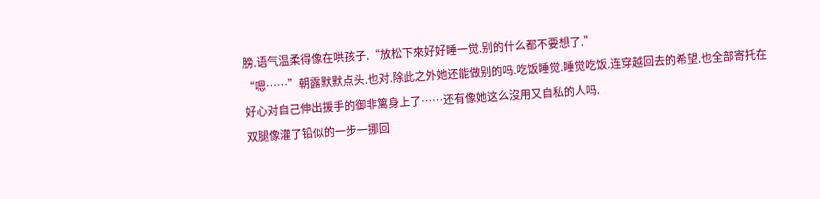膀.语气温柔得像在哄孩子.“放松下來好好睡一觉.别的什么都不要想了.”
“嗯……”朝露默默点头.也对.除此之外她还能做别的吗.吃饭睡觉.睡觉吃饭.连穿越回去的希望.也全部寄托在好心对自己伸出援手的御非篱身上了……还有像她这么沒用又自私的人吗.
双腿像灌了铅似的一步一挪回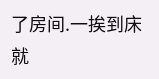了房间.一挨到床就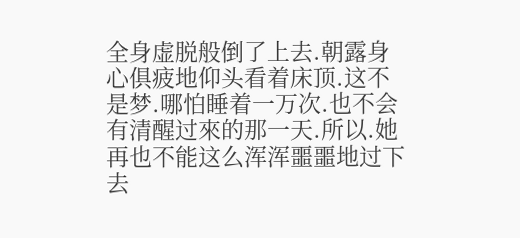全身虚脱般倒了上去.朝露身心俱疲地仰头看着床顶.这不是梦.哪怕睡着一万次.也不会有清醒过來的那一天.所以.她再也不能这么浑浑噩噩地过下去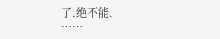了.绝不能.
……